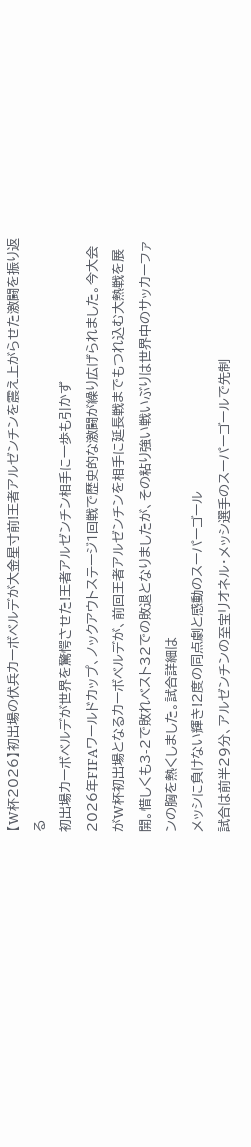【W杯2026】初出場の伏兵カーボベルデが大金星寸前!王者アルゼンチンを震え上がらせた激闘を振り返る
初出場カーボベルデが世界を驚愕させた!王者アルゼンチン相手に一歩も引かず
2026年FIFAワールドカップ、ノックアウトステージ1回戦で歴史的な激闘が繰り広げられました。今大会がW杯初出場となるカーボベルデが、前回王者アルゼンチンを相手に延長戦までもつれ込む大熱戦を展開。惜しくも3-2で敗れベスト32での敗退となりましたが、その粘り強い戦いぶりは世界中のサッカーファンの胸を熱くしました。試合詳細は
メッシに負けない輝き!2度の同点劇と感動のスーパーゴール
試合は前半29分、アルゼンチンの至宝リオネル・メッシ選手のスーパーゴールで先制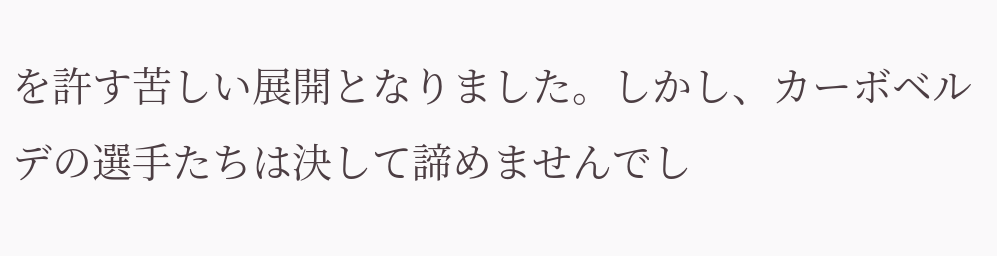を許す苦しい展開となりました。しかし、カーボベルデの選手たちは決して諦めませんでし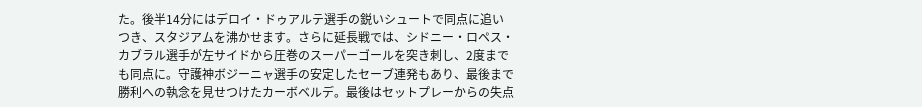た。後半14分にはデロイ・ドゥアルテ選手の鋭いシュートで同点に追いつき、スタジアムを沸かせます。さらに延長戦では、シドニー・ロペス・カブラル選手が左サイドから圧巻のスーパーゴールを突き刺し、2度までも同点に。守護神ボジーニャ選手の安定したセーブ連発もあり、最後まで勝利への執念を見せつけたカーボベルデ。最後はセットプレーからの失点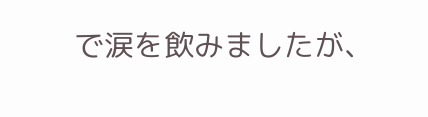で涙を飲みましたが、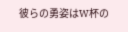彼らの勇姿はW杯の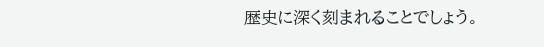歴史に深く刻まれることでしょう。